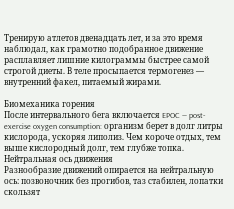Тренирую атлетов двенадцать лет, и за это время наблюдал, как грамотно подобранное движение расплавляет лишние килограммы быстрее самой строгой диеты. В теле просыпается термогенез — внутренний факел, питаемый жирами.

Биомеханика горения
После интервального бега включается EPOC — post-exercise oxygen consumption: организм берет в долг литры кислорода, ускоряя липолиз. Чем короче отдых, тем выше кислородный долг, тем глубже топка.
Нейтральная ось движения
Разнообразие движений опирается на нейтральную ось: позвоночник без прогибов, таз стабилен, лопатки скользят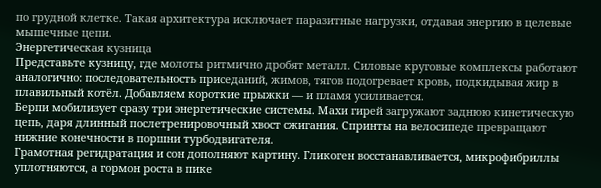по грудной клетке. Такая архитектура исключает паразитные нагрузки, отдавая энергию в целевые мышечные цепи.
Энергетическая кузница
Представьте кузницу, где молоты ритмично дробят металл. Силовые круговые комплексы работают аналогично: последовательность приседаний, жимов, тягов подогревает кровь, подкидывая жир в плавильный котёл. Добавляем короткие прыжки — и пламя усиливается.
Берпи мобилизует сразу три энергетические системы. Махи гирей загружают заднюю кинетическую цепь, даря длинный послетренировочный хвост сжигания. Спринты на велосипеде превращают нижние конечности в поршни турбодвигателя.
Грамотная регидратация и сон дополняют картину. Гликоген восстанавливается, микрофибриллы уплотняются, а гормон роста в пике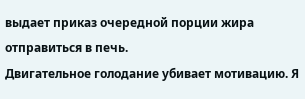выдает приказ очередной порции жира отправиться в печь.
Двигательное голодание убивает мотивацию. Я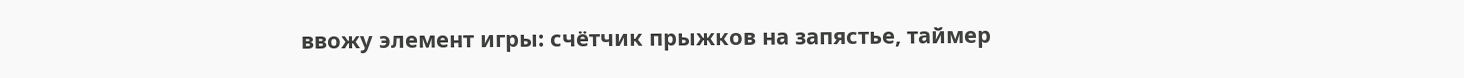ввожу элемент игры: счётчик прыжков на запястье, таймер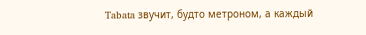Tabata звучит, будто метроном, а каждый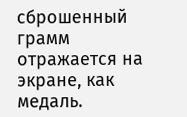сброшенный грамм отражается на экране, как медаль.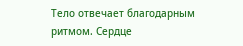Тело отвечает благодарным ритмом. Сердце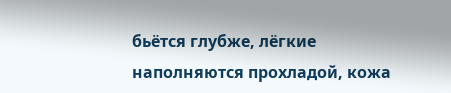бьётся глубже, лёгкие наполняются прохладой, кожа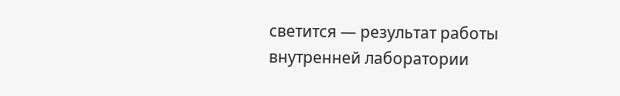светится — результат работы внутренней лаборатории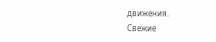движения.
Свежие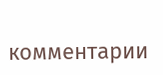комментарии